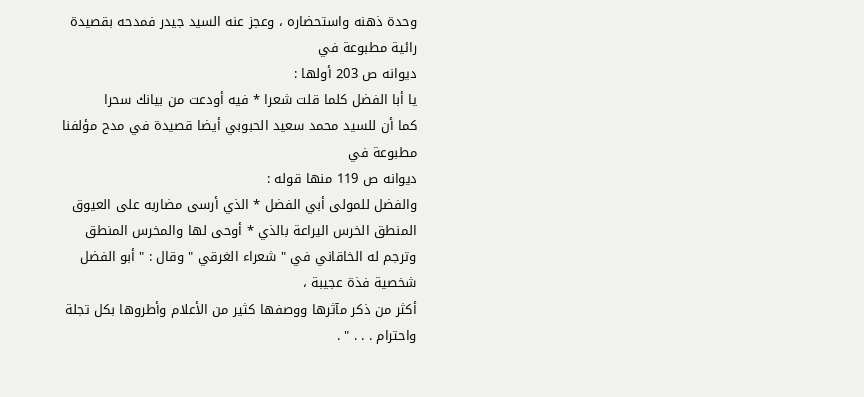وحدة ذهنه واستحضاره ، وعجز عنه السيد جيدر فمدحه بقصيدة رائية مطبوعة في
ديوانه ص 203 أولها :
يا أبا الفضل كلما قلت شعرا * فيه أودعت من بيانك سحرا
كما أن للسيد محمد سعيد الحبوبي أيضا قصيدة في مدح مؤلفنا مطبوعة في
ديوانه ص 119 منها قوله :
والفضل للمولى أبي الفضل * الذي أرسى مضاربه على العيوق
المنطق الخرس اليراعة بالذي * أوحى لها والمخرس المنطق
وترجم له الخاقاني في " شعراء الغرقي " وقال : " أبو الفضل شخصية فذة عجيبة ،
أكثر من ذكر مآثرها ووصفها كثير من الأعلام وأطروها بكل تجلة واحترام . . . " .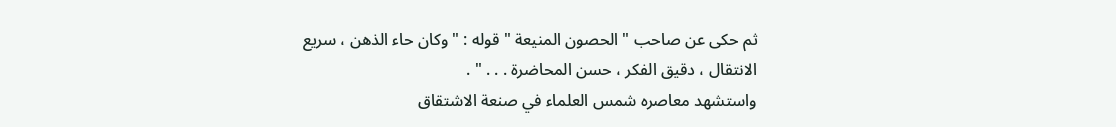ثم حكى عن صاحب " الحصون المنيعة " قوله : " وكان حاء الذهن ، سريع
الانتقال ، دقيق الفكر ، حسن المحاضرة . . . " .
واستشهد معاصره شمس العلماء في صنعة الاشتقاق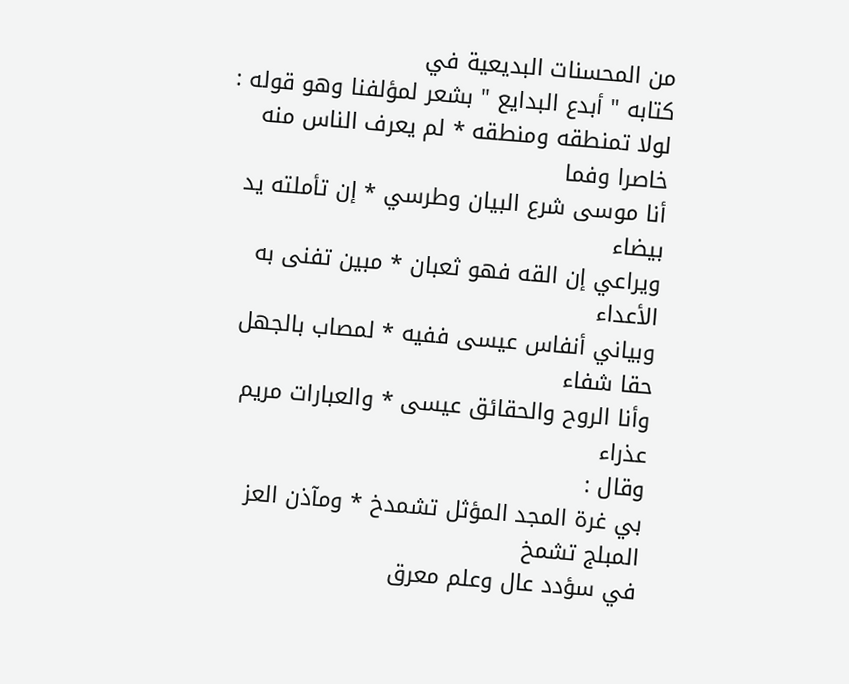من المحسنات البديعية في
كتابه " أبدع البدايع " بشعر لمؤلفنا وهو قوله :
لولا تمنطقه ومنطقه * لم يعرف الناس منه خاصرا وفما
أنا موسى شرع البيان وطرسي * إن تأملته يد بيضاء
ويراعي إن القه فهو ثعبان * مبين تفنى به الأعداء
وبياني أنفاس عيسى ففيه * لمصاب بالجهل حقا شفاء
وأنا الروح والحقائق عيسى * والعبارات مريم عذراء
وقال :
بي غرة المجد المؤثل تشمدخ * ومآذن العز المبلج تشمخ
في سؤدد عال وعلم معرق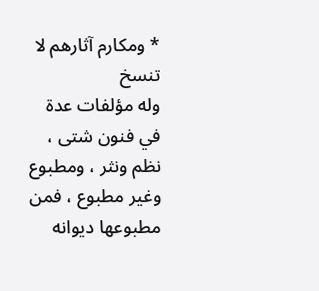* ومكارم آثارهم لا تنسخ
وله مؤلفات عدة في فنون شتى ، نظم ونثر ، ومطبوع وغير مطبوع ، فمن
مطبوعها ديوانه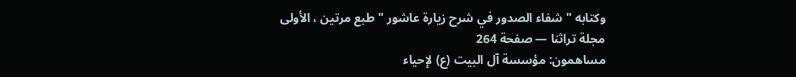وكتابه " شفاء الصدور في شرح زيارة عاشور " طبع مرتين ، الأولى
مجلة تراثنا — صفحة 264
مساهمون: مؤسسة آل البيت (ع) لإحياء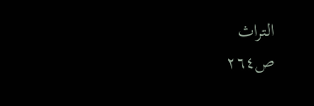التراث
ص٢٦٤